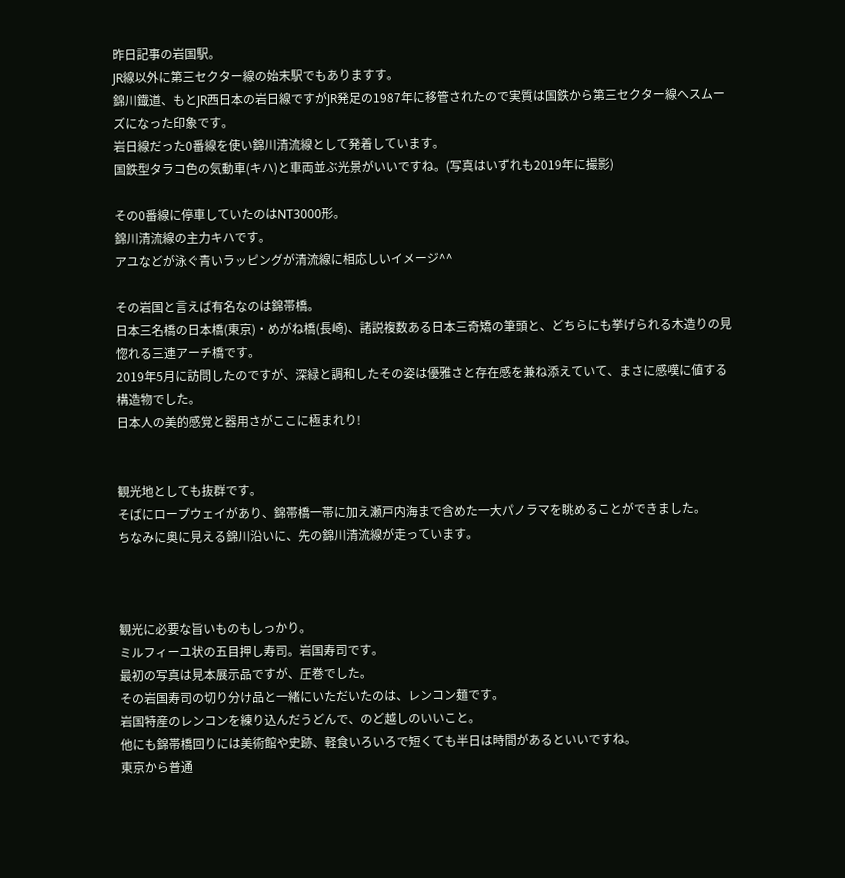昨日記事の岩国駅。
JR線以外に第三セクター線の始末駅でもありますす。
錦川鐡道、もとJR西日本の岩日線ですがJR発足の1987年に移管されたので実質は国鉄から第三セクター線へスムーズになった印象です。
岩日線だった0番線を使い錦川清流線として発着しています。
国鉄型タラコ色の気動車(キハ)と車両並ぶ光景がいいですね。(写真はいずれも2019年に撮影)

その0番線に停車していたのはNT3000形。
錦川清流線の主力キハです。
アユなどが泳ぐ青いラッピングが清流線に相応しいイメージ^^

その岩国と言えば有名なのは錦帯橋。
日本三名橋の日本橋(東京)・めがね橋(長崎)、諸説複数ある日本三奇矯の筆頭と、どちらにも挙げられる木造りの見惚れる三連アーチ橋です。
2019年5月に訪問したのですが、深緑と調和したその姿は優雅さと存在感を兼ね添えていて、まさに感嘆に値する構造物でした。
日本人の美的感覚と器用さがここに極まれり!


観光地としても抜群です。
そばにロープウェイがあり、錦帯橋一帯に加え瀬戸内海まで含めた一大パノラマを眺めることができました。
ちなみに奥に見える錦川沿いに、先の錦川清流線が走っています。



観光に必要な旨いものもしっかり。
ミルフィーユ状の五目押し寿司。岩国寿司です。
最初の写真は見本展示品ですが、圧巻でした。
その岩国寿司の切り分け品と一緒にいただいたのは、レンコン麺です。
岩国特産のレンコンを練り込んだうどんで、のど越しのいいこと。
他にも錦帯橋回りには美術館や史跡、軽食いろいろで短くても半日は時間があるといいですね。
東京から普通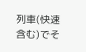列車(快速含む)でそ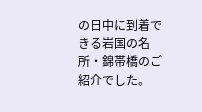の日中に到着できる岩国の名所・錦帯橋のご紹介でした。